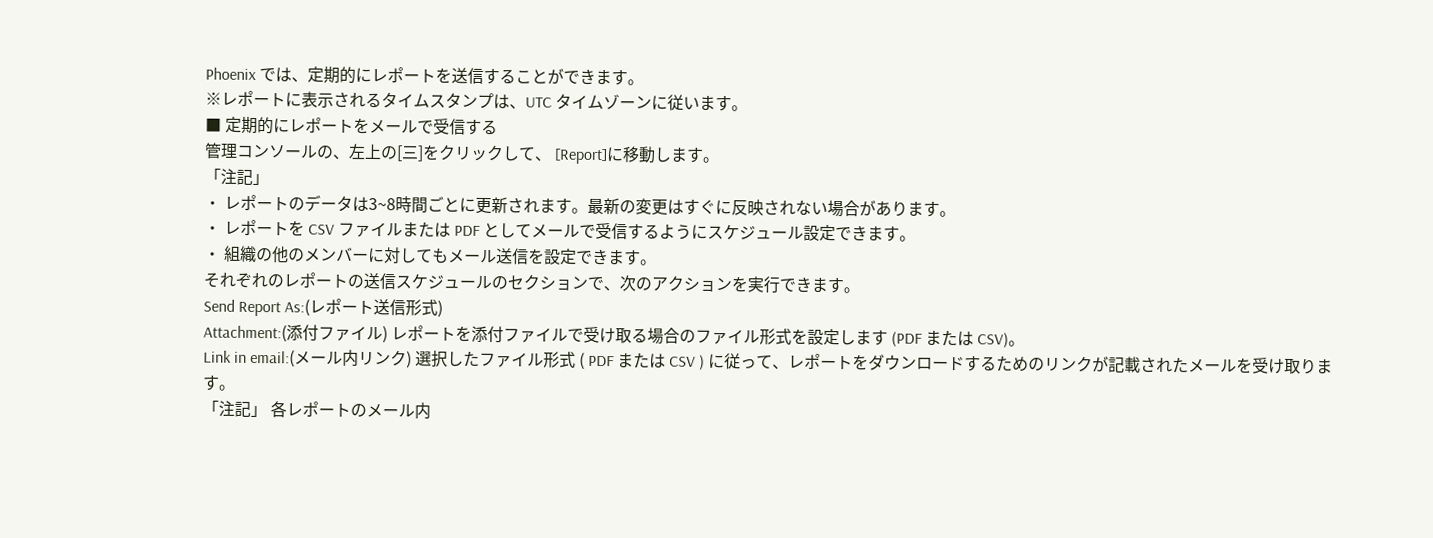Phoenix では、定期的にレポートを送信することができます。
※レポートに表示されるタイムスタンプは、UTC タイムゾーンに従います。
■ 定期的にレポートをメールで受信する
管理コンソールの、左上の[三]をクリックして、 [Report]に移動します。
「注記」
・ レポートのデータは3~8時間ごとに更新されます。最新の変更はすぐに反映されない場合があります。
・ レポートを CSV ファイルまたは PDF としてメールで受信するようにスケジュール設定できます。
・ 組織の他のメンバーに対してもメール送信を設定できます。
それぞれのレポートの送信スケジュールのセクションで、次のアクションを実行できます。
Send Report As:(レポート送信形式)
Attachment:(添付ファイル) レポートを添付ファイルで受け取る場合のファイル形式を設定します (PDF または CSV)。
Link in email:(メール内リンク) 選択したファイル形式 ( PDF または CSV ) に従って、レポートをダウンロードするためのリンクが記載されたメールを受け取ります。
「注記」 各レポートのメール内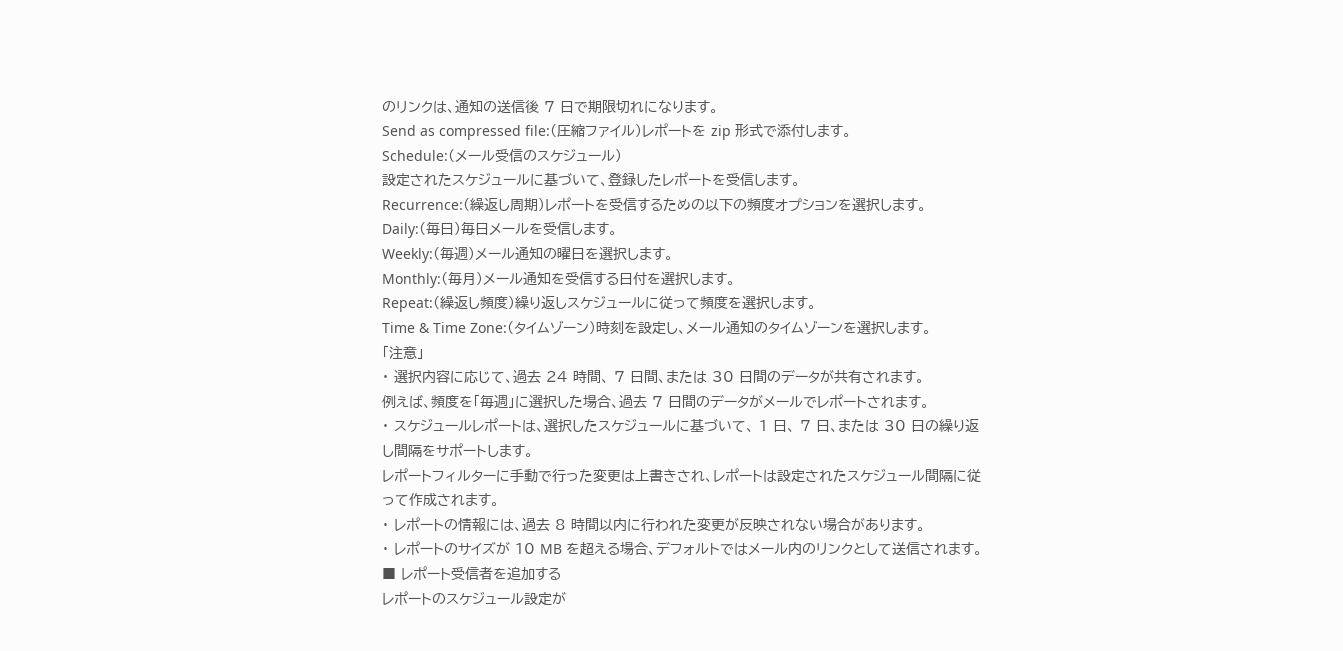のリンクは、通知の送信後 7 日で期限切れになります。
Send as compressed file:(圧縮ファイル)レポートを zip 形式で添付します。
Schedule:(メール受信のスケジュール)
設定されたスケジュールに基づいて、登録したレポートを受信します。
Recurrence:(繰返し周期)レポートを受信するための以下の頻度オプションを選択します。
Daily:(毎日)毎日メールを受信します。
Weekly:(毎週)メール通知の曜日を選択します。
Monthly:(毎月)メール通知を受信する日付を選択します。
Repeat:(繰返し頻度)繰り返しスケジュールに従って頻度を選択します。
Time & Time Zone:(タイムゾーン)時刻を設定し、メール通知のタイムゾーンを選択します。
「注意」
・ 選択内容に応じて、過去 24 時間、 7 日間、または 30 日間のデータが共有されます。
例えば、頻度を「毎週」に選択した場合、過去 7 日間のデータがメールでレポートされます。
・ スケジュールレポートは、選択したスケジュールに基づいて、 1 日、 7 日、または 30 日の繰り返し間隔をサポートします。
レポートフィルターに手動で行った変更は上書きされ、レポートは設定されたスケジュール間隔に従って作成されます。
・ レポートの情報には、過去 8 時間以内に行われた変更が反映されない場合があります。
・ レポートのサイズが 10 MB を超える場合、デフォルトではメール内のリンクとして送信されます。
■ レポート受信者を追加する
レポートのスケジュール設定が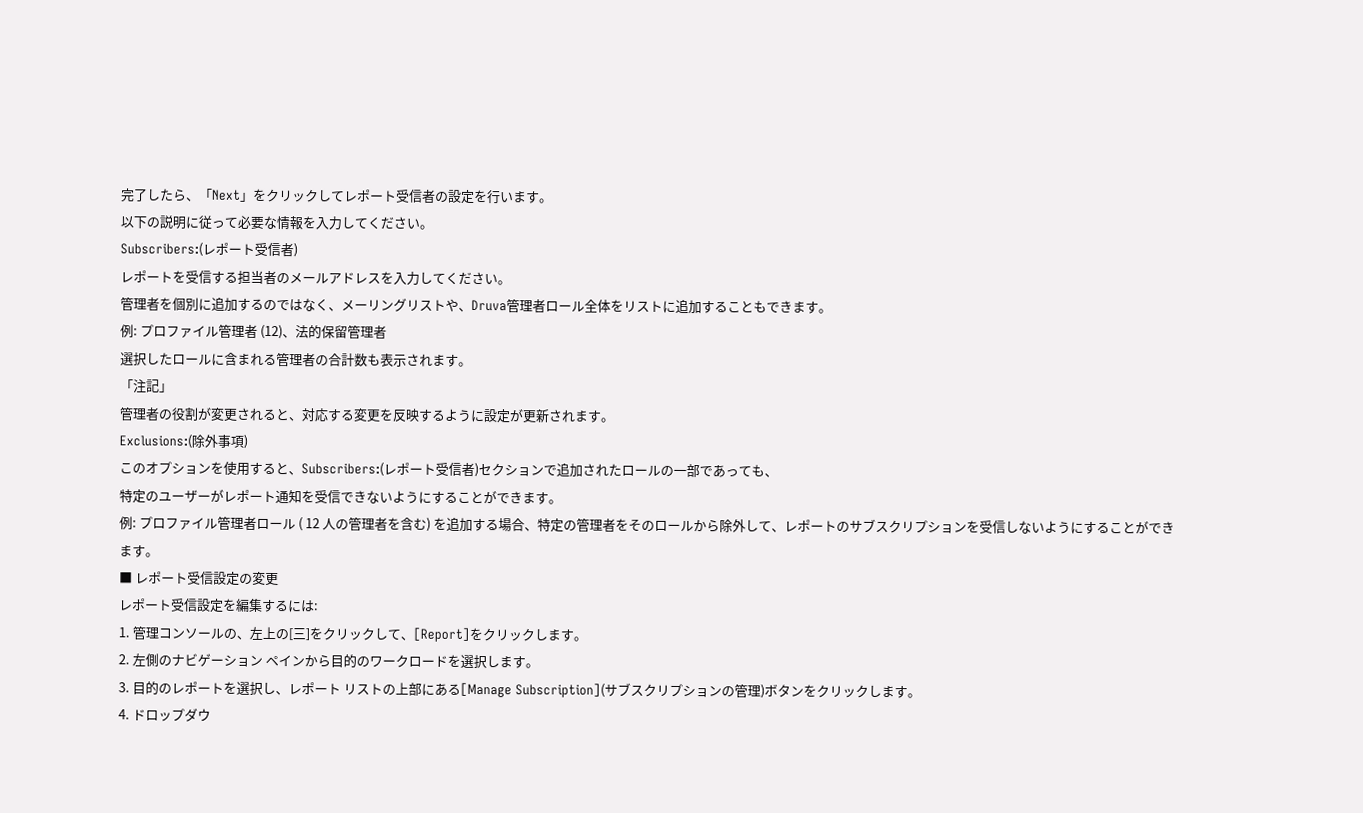完了したら、「Next」をクリックしてレポート受信者の設定を行います。
以下の説明に従って必要な情報を入力してください。
Subscribers:(レポート受信者)
レポートを受信する担当者のメールアドレスを入力してください。
管理者を個別に追加するのではなく、メーリングリストや、Druva管理者ロール全体をリストに追加することもできます。
例: プロファイル管理者 (12)、法的保留管理者
選択したロールに含まれる管理者の合計数も表示されます。
「注記」
管理者の役割が変更されると、対応する変更を反映するように設定が更新されます。
Exclusions:(除外事項)
このオプションを使用すると、Subscribers:(レポート受信者)セクションで追加されたロールの一部であっても、
特定のユーザーがレポート通知を受信できないようにすることができます。
例: プロファイル管理者ロール ( 12 人の管理者を含む) を追加する場合、特定の管理者をそのロールから除外して、レポートのサブスクリプションを受信しないようにすることができます。
■ レポート受信設定の変更
レポート受信設定を編集するには:
1. 管理コンソールの、左上の[三]をクリックして、[Report]をクリックします。
2. 左側のナビゲーション ペインから目的のワークロードを選択します。
3. 目的のレポートを選択し、レポート リストの上部にある[Manage Subscription](サブスクリプションの管理)ボタンをクリックします。
4. ドロップダウ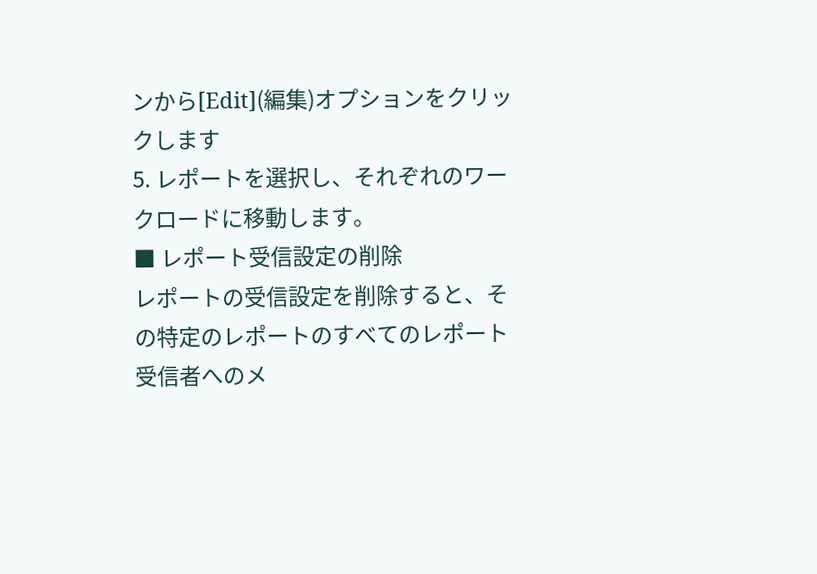ンから[Edit](編集)オプションをクリックします
5. レポートを選択し、それぞれのワークロードに移動します。
■ レポート受信設定の削除
レポートの受信設定を削除すると、その特定のレポートのすべてのレポート受信者へのメ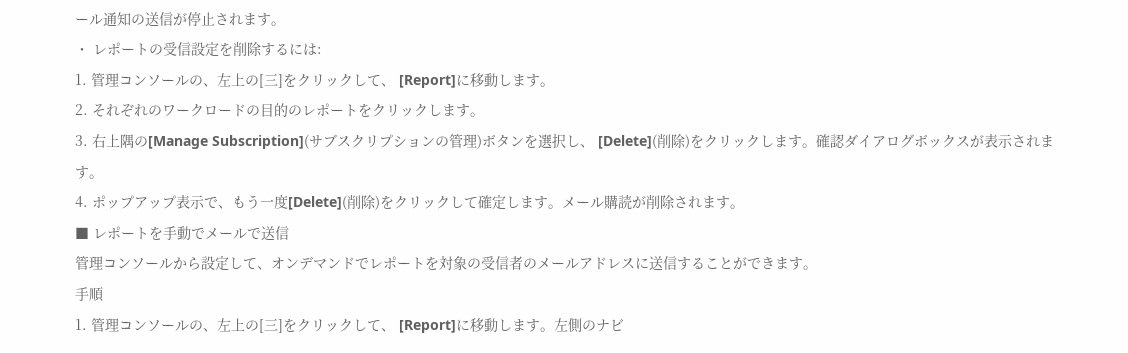ール通知の送信が停止されます。
・ レポートの受信設定を削除するには:
1. 管理コンソールの、左上の[三]をクリックして、 [Report]に移動します。
2. それぞれのワークロードの目的のレポートをクリックします。
3. 右上隅の[Manage Subscription](サブスクリプションの管理)ボタンを選択し、 [Delete](削除)をクリックします。確認ダイアログボックスが表示されます。
4. ポップアップ表示で、もう一度[Delete](削除)をクリックして確定します。メール購読が削除されます。
■ レポートを手動でメールで送信
管理コンソールから設定して、オンデマンドでレポートを対象の受信者のメールアドレスに送信することができます。
手順
1. 管理コンソールの、左上の[三]をクリックして、 [Report]に移動します。左側のナビ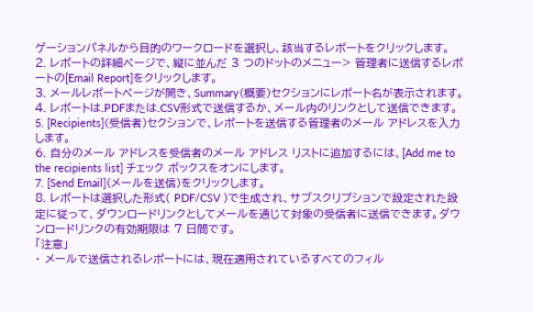ゲーションパネルから目的のワークロードを選択し、該当するレポートをクリックします。
2. レポートの詳細ページで、縦に並んだ 3 つのドットのメニュー> 管理者に送信するレポートの[Email Report]をクリックします。
3. メールレポートページが開き、Summary(概要)セクションにレポート名が表示されます。
4. レポートは.PDFまたは.CSV形式で送信するか、メール内のリンクとして送信できます。
5. [Recipients](受信者)セクションで、レポートを送信する管理者のメール アドレスを入力します。
6. 自分のメール アドレスを受信者のメール アドレス リストに追加するには、[Add me to the recipients list] チェック ボックスをオンにします。
7. [Send Email](メールを送信)をクリックします。
8. レポートは選択した形式( PDF/CSV )で生成され、サブスクリプションで設定された設定に従って、ダウンロードリンクとしてメールを通じて対象の受信者に送信できます。ダウンロードリンクの有効期限は 7 日間です。
「注意」
・ メールで送信されるレポートには、現在適用されているすべてのフィル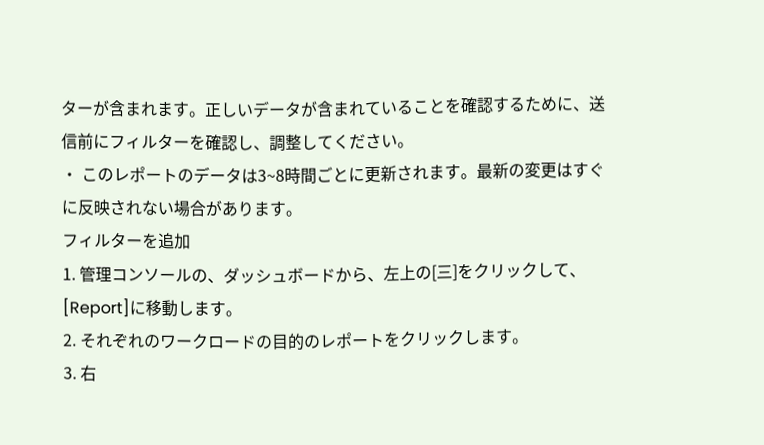ターが含まれます。正しいデータが含まれていることを確認するために、送信前にフィルターを確認し、調整してください。
・ このレポートのデータは3~8時間ごとに更新されます。最新の変更はすぐに反映されない場合があります。
フィルターを追加
1. 管理コンソールの、ダッシュボードから、左上の[三]をクリックして、 [Report]に移動します。
2. それぞれのワークロードの目的のレポートをクリックします。
3. 右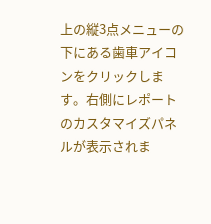上の縦3点メニューの下にある歯車アイコンをクリックします。右側にレポートのカスタマイズパネルが表示されま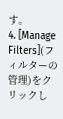す。
4. [Manage Filters](フィルターの管理)をクリックし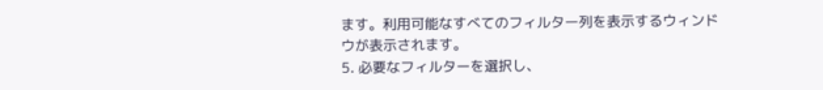ます。利用可能なすべてのフィルター列を表示するウィンドウが表示されます。
5. 必要なフィルターを選択し、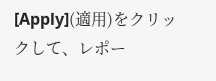[Apply](適用)をクリックして、レポー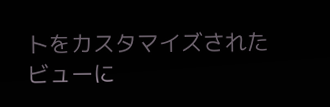トをカスタマイズされたビューに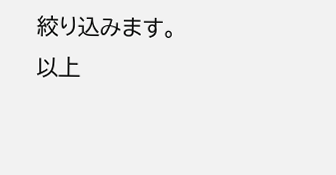絞り込みます。
以上